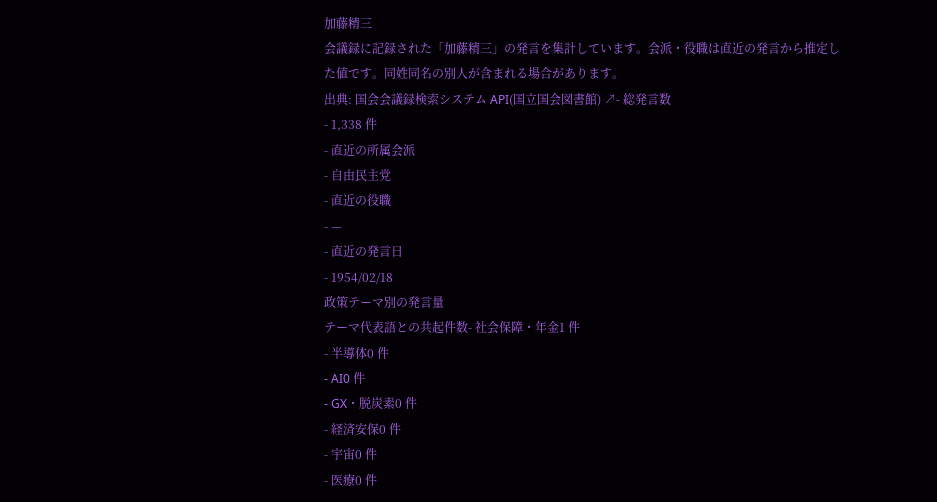加藤精三
会議録に記録された「加藤精三」の発言を集計しています。会派・役職は直近の発言から推定した値です。同姓同名の別人が含まれる場合があります。
出典: 国会会議録検索システム API(国立国会図書館) ↗- 総発言数
- 1,338 件
- 直近の所属会派
- 自由民主党
- 直近の役職
- —
- 直近の発言日
- 1954/02/18
政策テーマ別の発言量
テーマ代表語との共起件数- 社会保障・年金1 件
- 半導体0 件
- AI0 件
- GX・脱炭素0 件
- 経済安保0 件
- 宇宙0 件
- 医療0 件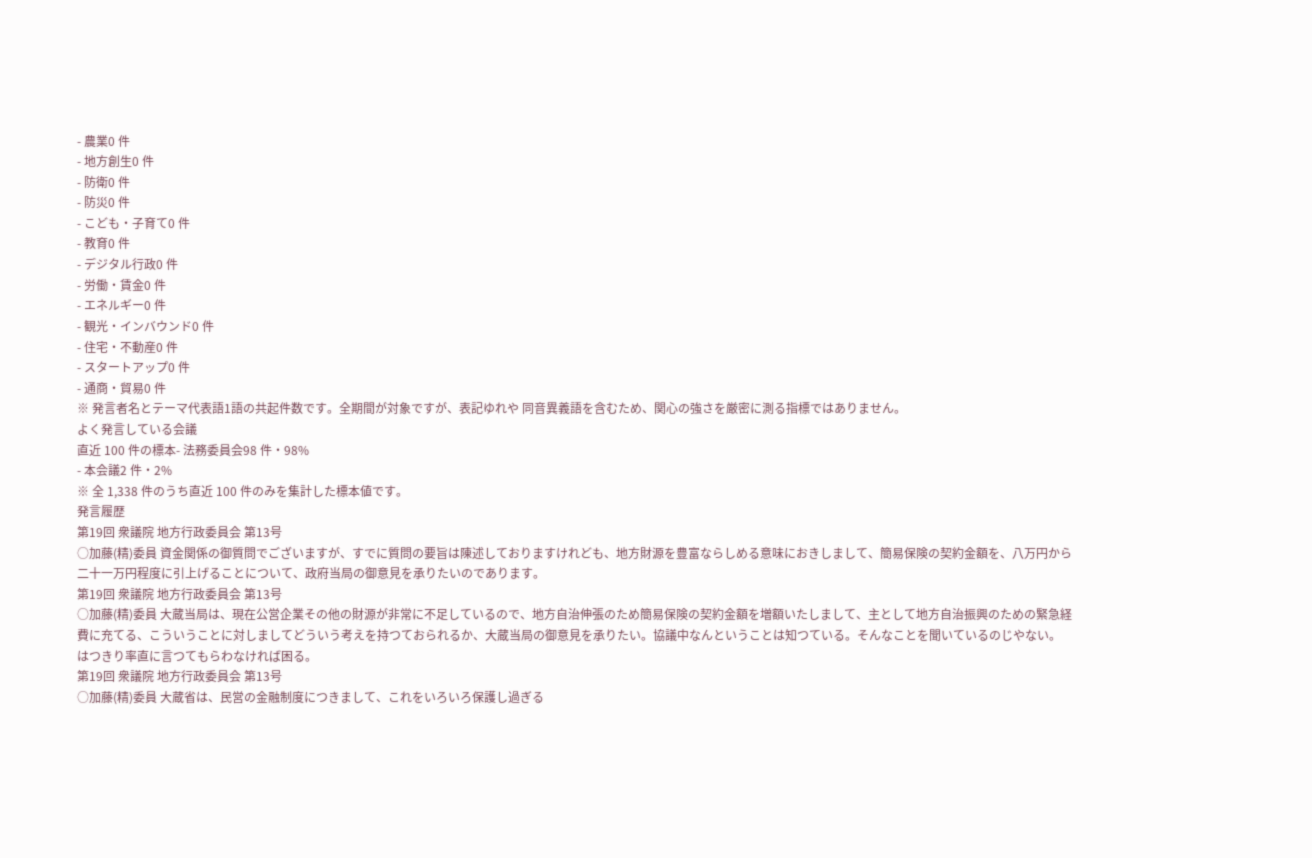- 農業0 件
- 地方創生0 件
- 防衛0 件
- 防災0 件
- こども・子育て0 件
- 教育0 件
- デジタル行政0 件
- 労働・賃金0 件
- エネルギー0 件
- 観光・インバウンド0 件
- 住宅・不動産0 件
- スタートアップ0 件
- 通商・貿易0 件
※ 発言者名とテーマ代表語1語の共起件数です。全期間が対象ですが、表記ゆれや 同音異義語を含むため、関心の強さを厳密に測る指標ではありません。
よく発言している会議
直近 100 件の標本- 法務委員会98 件・98%
- 本会議2 件・2%
※ 全 1,338 件のうち直近 100 件のみを集計した標本値です。
発言履歴
第19回 衆議院 地方行政委員会 第13号
○加藤(精)委員 資金関係の御質問でございますが、すでに質問の要旨は陳述しておりますけれども、地方財源を豊富ならしめる意味におきしまして、簡易保険の契約金額を、八万円から二十一万円程度に引上げることについて、政府当局の御意見を承りたいのであります。
第19回 衆議院 地方行政委員会 第13号
○加藤(精)委員 大蔵当局は、現在公営企業その他の財源が非常に不足しているので、地方自治伸張のため簡易保険の契約金額を増額いたしまして、主として地方自治振興のための緊急経費に充てる、こういうことに対しましてどういう考えを持つておられるか、大蔵当局の御意見を承りたい。協議中なんということは知つている。そんなことを聞いているのじやない。はつきり率直に言つてもらわなければ困る。
第19回 衆議院 地方行政委員会 第13号
○加藤(精)委員 大蔵省は、民営の金融制度につきまして、これをいろいろ保護し過ぎる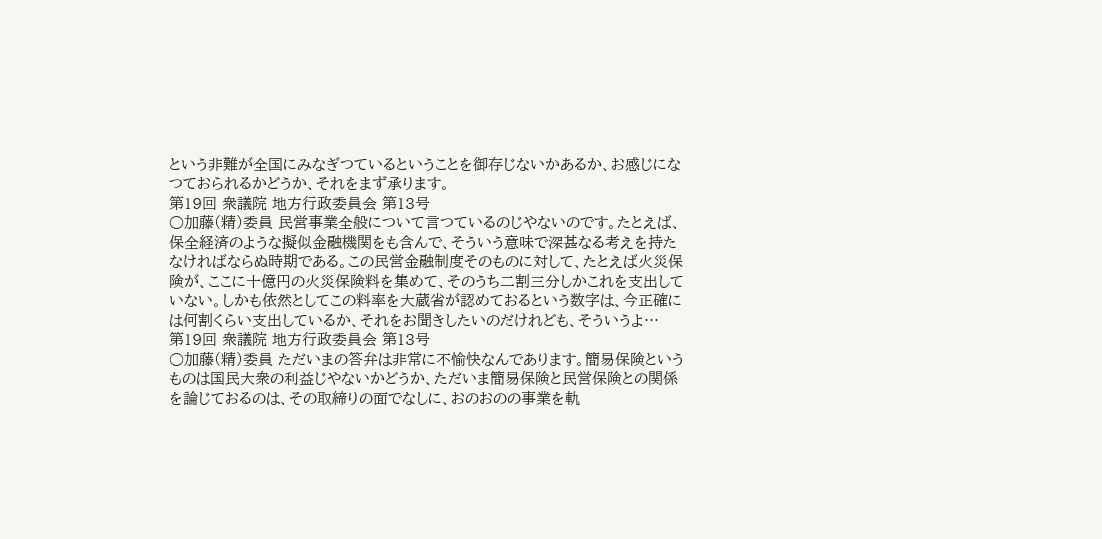という非難が全国にみなぎつているということを御存じないかあるか、お感じになつておられるかどうか、それをまず承ります。
第19回 衆議院 地方行政委員会 第13号
○加藤(精)委員 民営事業全般について言つているのじやないのです。たとえば、保全経済のような擬似金融機関をも含んで、そういう意味で深甚なる考えを持たなければならぬ時期である。この民営金融制度そのものに対して、たとえば火災保険が、ここに十億円の火災保険料を集めて、そのうち二割三分しかこれを支出していない。しかも依然としてこの料率を大蔵省が認めておるという数字は、今正確には何割くらい支出しているか、それをお聞きしたいのだけれども、そういうよ…
第19回 衆議院 地方行政委員会 第13号
○加藤(精)委員 ただいまの答弁は非常に不愉快なんであります。簡易保険というものは国民大衆の利益じやないかどうか、ただいま簡易保険と民営保険との関係を論じておるのは、その取締りの面でなしに、おのおのの事業を軌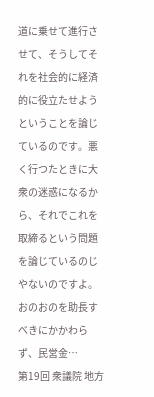道に乗せて進行させて、そうしてそれを社会的に経済的に役立たせようということを論じているのです。悪く行つたときに大衆の迷惑になるから、それでこれを取締るという問題を論じているのじやないのですよ。おのおのを助長すべきにかかわらず、民営金…
第19回 衆議院 地方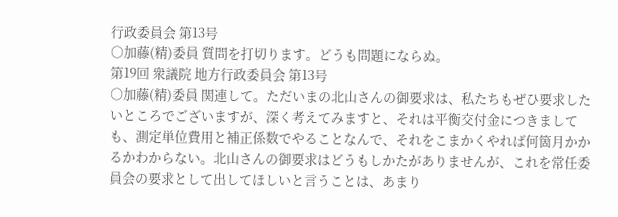行政委員会 第13号
○加藤(精)委員 質問を打切ります。どうも問題にならぬ。
第19回 衆議院 地方行政委員会 第13号
○加藤(精)委員 関連して。ただいまの北山さんの御要求は、私たちもぜひ要求したいところでございますが、深く考えてみますと、それは平衡交付金につきましても、測定単位費用と補正係数でやることなんで、それをこまかくやれば何箇月かかるかわからない。北山さんの御要求はどうもしかたがありませんが、これを常任委員会の要求として出してほしいと言うことは、あまり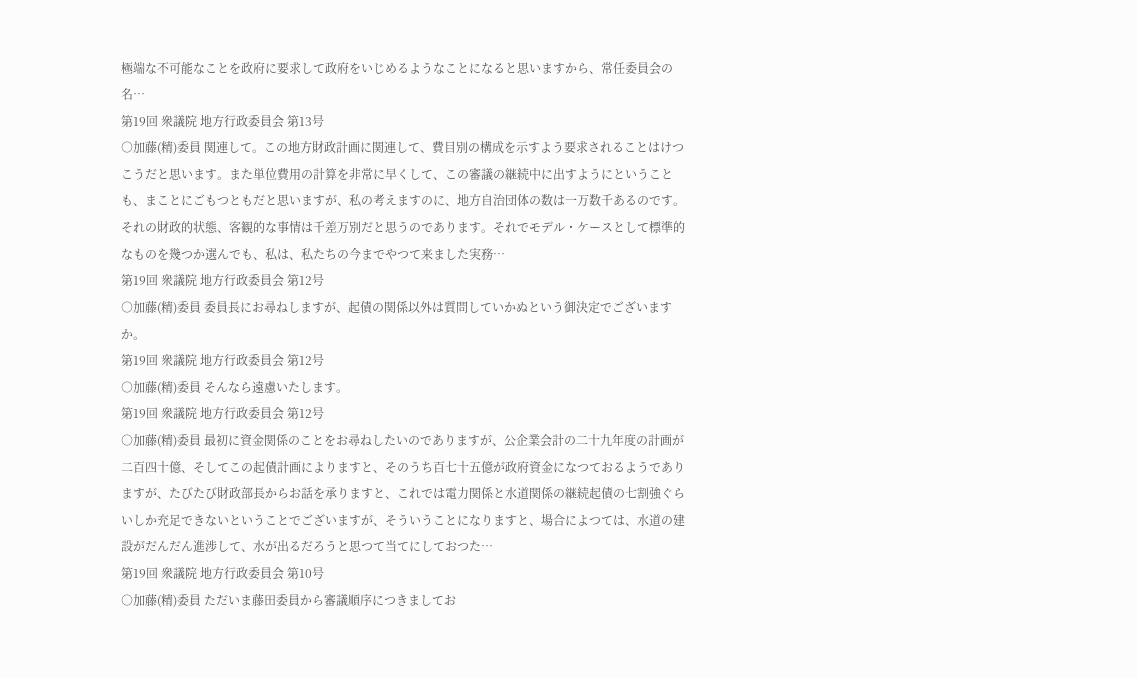極端な不可能なことを政府に要求して政府をいじめるようなことになると思いますから、常任委員会の名…
第19回 衆議院 地方行政委員会 第13号
○加藤(精)委員 関連して。この地方財政計画に関連して、費目別の構成を示すよう要求されることはけつこうだと思います。また単位費用の計算を非常に早くして、この審議の継続中に出すようにということも、まことにごもつともだと思いますが、私の考えますのに、地方自治団体の数は一万数千あるのです。それの財政的状態、客観的な事情は千差万別だと思うのであります。それでモデル・ケースとして標準的なものを幾つか選んでも、私は、私たちの今までやつて来ました実務…
第19回 衆議院 地方行政委員会 第12号
○加藤(精)委員 委員長にお尋ねしますが、起債の関係以外は質問していかぬという御決定でございますか。
第19回 衆議院 地方行政委員会 第12号
○加藤(精)委員 そんなら遠慮いたします。
第19回 衆議院 地方行政委員会 第12号
○加藤(精)委員 最初に資金関係のことをお尋ねしたいのでありますが、公企業会計の二十九年度の計画が二百四十億、そしてこの起債計画によりますと、そのうち百七十五億が政府資金になつておるようでありますが、たびたび財政部長からお話を承りますと、これでは電力関係と水道関係の継続起債の七割強ぐらいしか充足できないということでございますが、そういうことになりますと、場合によつては、水道の建設がだんだん進渉して、水が出るだろうと思つて当てにしておつた…
第19回 衆議院 地方行政委員会 第10号
○加藤(精)委員 ただいま藤田委員から審議順序につきましてお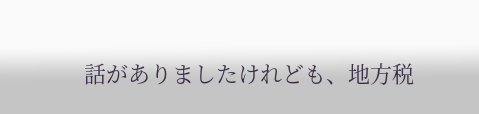話がありましたけれども、地方税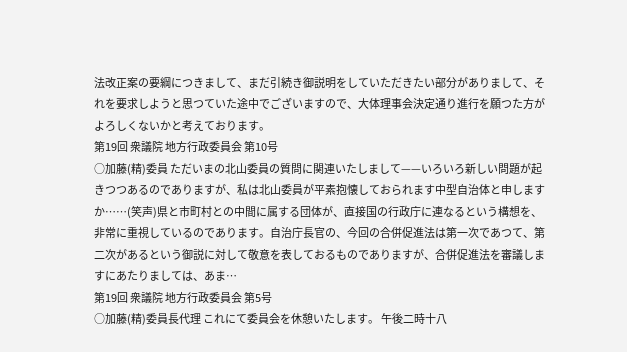法改正案の要綱につきまして、まだ引続き御説明をしていただきたい部分がありまして、それを要求しようと思つていた途中でございますので、大体理事会決定通り進行を願つた方がよろしくないかと考えております。
第19回 衆議院 地方行政委員会 第10号
○加藤(精)委員 ただいまの北山委員の質問に関連いたしまして——いろいろ新しい問題が起きつつあるのでありますが、私は北山委員が平素抱懐しておられます中型自治体と申しますか……(笑声)県と市町村との中間に属する団体が、直接国の行政庁に連なるという構想を、非常に重視しているのであります。自治庁長官の、今回の合併促進法は第一次であつて、第二次があるという御説に対して敬意を表しておるものでありますが、合併促進法を審議しますにあたりましては、あま…
第19回 衆議院 地方行政委員会 第5号
○加藤(精)委員長代理 これにて委員会を休憩いたします。 午後二時十八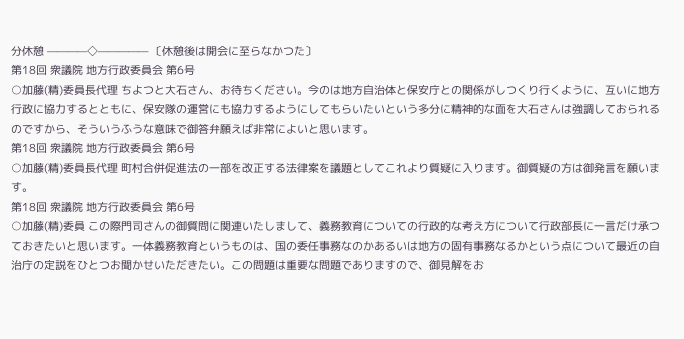分休憩 ————◇————— 〔休憩後は開会に至らなかつた〕
第18回 衆議院 地方行政委員会 第6号
○加藤(精)委員長代理 ちよつと大石さん、お待ちください。今のは地方自治体と保安庁との関係がしつくり行くように、互いに地方行政に協力するとともに、保安隊の運営にも協力するようにしてもらいたいという多分に精神的な面を大石さんは強調しておられるのですから、そういうふうな意味で御答弁願えば非常によいと思います。
第18回 衆議院 地方行政委員会 第6号
○加藤(精)委員長代理 町村合併促進法の一部を改正する法律案を議題としてこれより質疑に入ります。御質疑の方は御発言を願います。
第18回 衆議院 地方行政委員会 第6号
○加藤(精)委員 この際門司さんの御質問に関連いたしまして、義務教育についての行政的な考え方について行政部長に一言だけ承つておきたいと思います。一体義務教育というものは、国の委任事務なのかあるいは地方の固有事務なるかという点について最近の自治庁の定説をひとつお聞かせいただきたい。この問題は重要な問題でありますので、御見解をお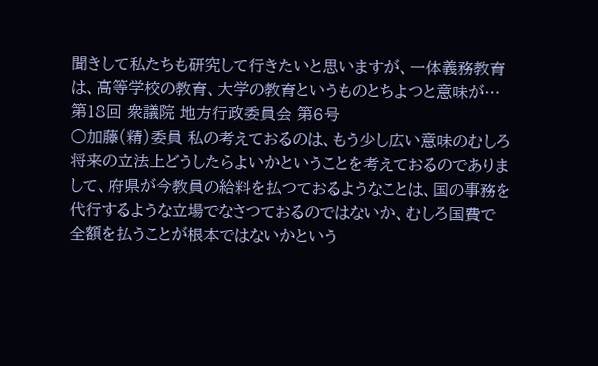聞きして私たちも研究して行きたいと思いますが、一体義務教育は、高等学校の教育、大学の教育というものとちよつと意味が…
第18回 衆議院 地方行政委員会 第6号
○加藤(精)委員 私の考えておるのは、もう少し広い意味のむしろ将来の立法上どうしたらよいかということを考えておるのでありまして、府県が今教員の給料を払つておるようなことは、国の事務を代行するような立場でなさつておるのではないか、むしろ国費で全額を払うことが根本ではないかという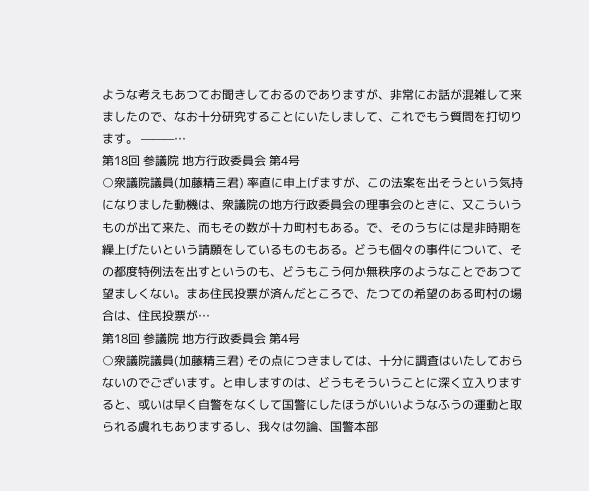ような考えもあつてお聞きしておるのでありますが、非常にお話が混雑して来ましたので、なお十分研究することにいたしまして、これでもう質問を打切ります。 ———…
第18回 参議院 地方行政委員会 第4号
○衆議院議員(加藤精三君) 率直に申上げますが、この法案を出そうという気持になりました動機は、衆議院の地方行政委員会の理事会のときに、又こういうものが出て来た、而もその数が十カ町村もある。で、そのうちには是非時期を繰上げたいという請願をしているものもある。どうも個々の事件について、その都度特例法を出すというのも、どうもこう何か無秩序のようなことであつて望ましくない。まあ住民投票が済んだところで、たつての希望のある町村の場合は、住民投票が…
第18回 参議院 地方行政委員会 第4号
○衆議院議員(加藤精三君) その点につきましては、十分に調査はいたしておらないのでございます。と申しますのは、どうもそういうことに深く立入りますると、或いは早く自警をなくして国警にしたほうがいいようなふうの運動と取られる虞れもありまするし、我々は勿論、国警本部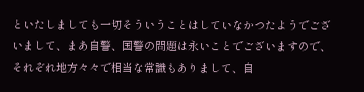といたしましても一切そういうことはしていなかつたようでございまして、まあ自警、国警の問題は永いことでございますので、それぞれ地方々々で相当な常識もありまして、自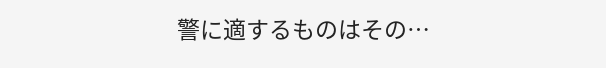警に適するものはその…